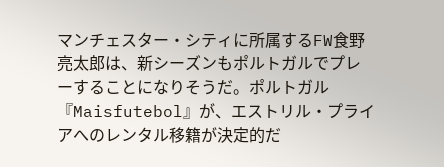マンチェスター・シティに所属するFW食野亮太郎は、新シーズンもポルトガルでプレーすることになりそうだ。ポルトガル『Maisfutebol』が、エストリル・プライアへのレンタル移籍が決定的だ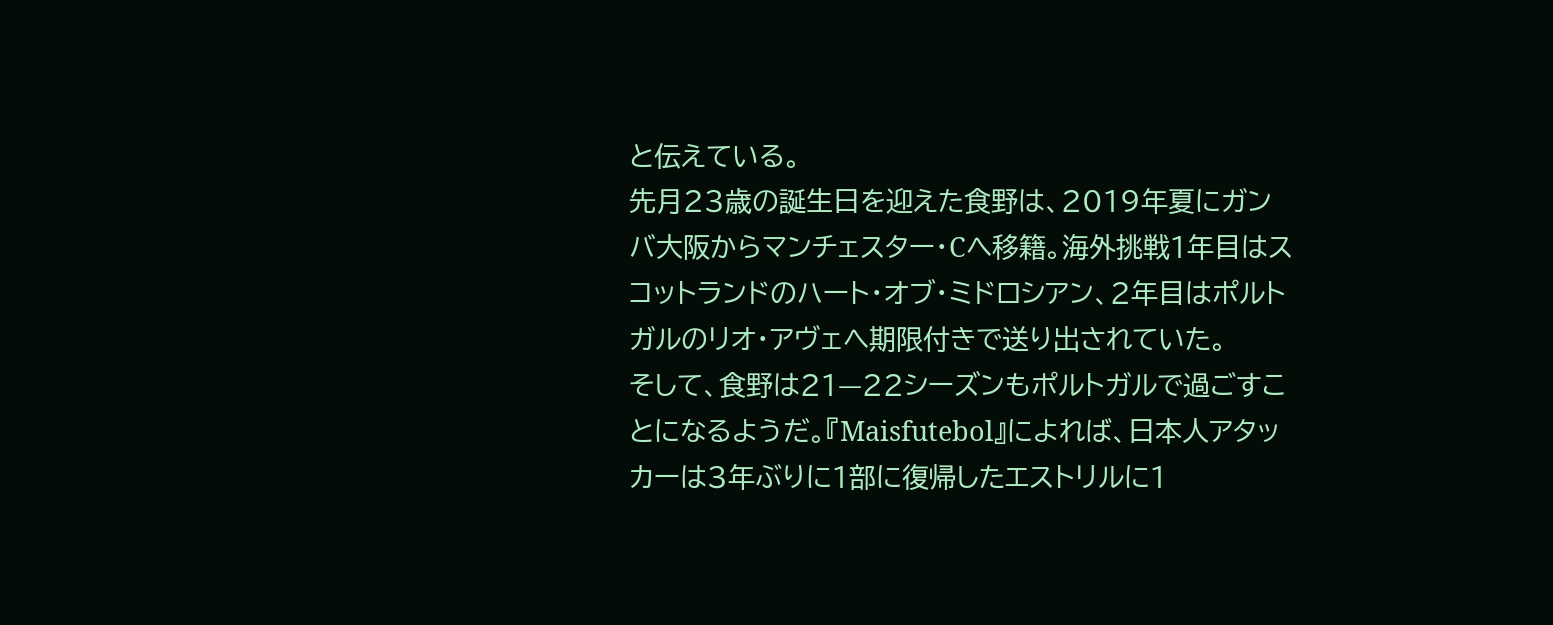と伝えている。
先月23歳の誕生日を迎えた食野は、2019年夏にガンバ大阪からマンチェスター・Cへ移籍。海外挑戦1年目はスコットランドのハート・オブ・ミドロシアン、2年目はポルトガルのリオ・アヴェへ期限付きで送り出されていた。
そして、食野は21—22シーズンもポルトガルで過ごすことになるようだ。『Maisfutebol』によれば、日本人アタッカーは3年ぶりに1部に復帰したエストリルに1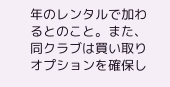年のレンタルで加わるとのこと。また、同クラブは買い取りオプションを確保し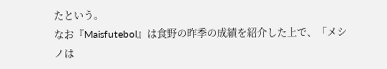たという。
なお『Maisfutebol』は食野の昨季の成績を紹介した上で、「メシノは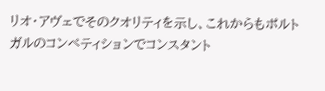リオ・アヴェでそのクオリティを示し、これからもポルトガルのコンペティションでコンスタント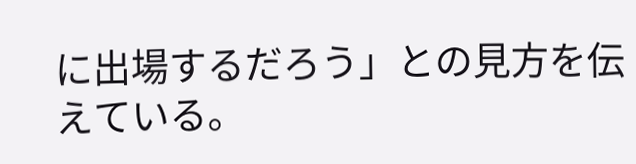に出場するだろう」との見方を伝えている。